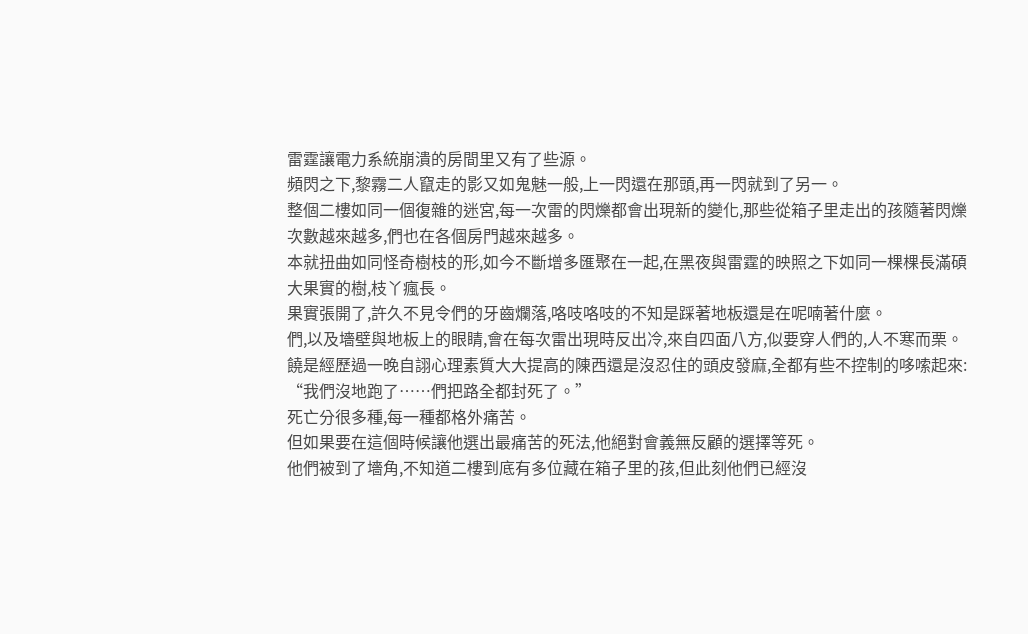雷霆讓電力系統崩潰的房間里又有了些源。
頻閃之下,黎霧二人竄走的影又如鬼魅一般,上一閃還在那頭,再一閃就到了另一。
整個二樓如同一個復雜的迷宮,每一次雷的閃爍都會出現新的變化,那些從箱子里走出的孩隨著閃爍次數越來越多,們也在各個房門越來越多。
本就扭曲如同怪奇樹枝的形,如今不斷增多匯聚在一起,在黑夜與雷霆的映照之下如同一棵棵長滿碩大果實的樹,枝丫瘋長。
果實張開了,許久不見令們的牙齒爛落,咯吱咯吱的不知是踩著地板還是在呢喃著什麼。
們,以及墻壁與地板上的眼睛,會在每次雷出現時反出冷,來自四面八方,似要穿人們的,人不寒而栗。
饒是經歷過一晚自詡心理素質大大提高的陳西還是沒忍住的頭皮發麻,全都有些不控制的哆嗦起來:
“我們沒地跑了……們把路全都封死了。”
死亡分很多種,每一種都格外痛苦。
但如果要在這個時候讓他選出最痛苦的死法,他絕對會義無反顧的選擇等死。
他們被到了墻角,不知道二樓到底有多位藏在箱子里的孩,但此刻他們已經沒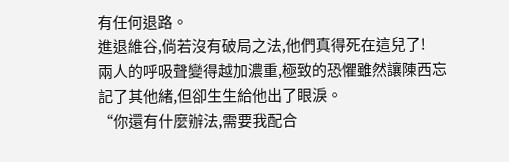有任何退路。
進退維谷,倘若沒有破局之法,他們真得死在這兒了!
兩人的呼吸聲變得越加濃重,極致的恐懼雖然讓陳西忘記了其他緒,但卻生生給他出了眼淚。
“你還有什麼辦法,需要我配合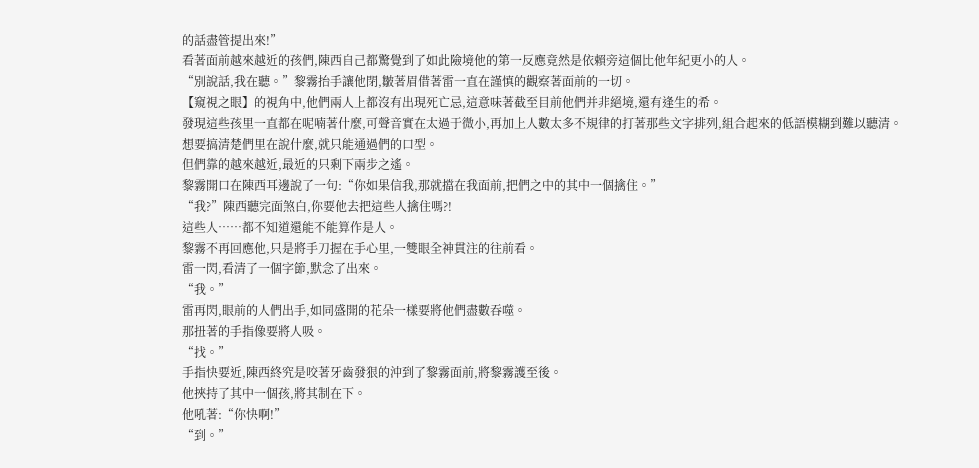的話盡管提出來!”
看著面前越來越近的孩們,陳西自己都驚覺到了如此險境他的第一反應竟然是依賴旁這個比他年紀更小的人。
“別說話,我在聽。”黎霧抬手讓他閉,皺著眉借著雷一直在謹慎的觀察著面前的一切。
【窺視之眼】的視角中,他們兩人上都沒有出現死亡忌,這意味著截至目前他們并非絕境,還有逢生的希。
發現這些孩里一直都在呢喃著什麼,可聲音實在太過于微小,再加上人數太多不規律的打著那些文字排列,組合起來的低語模糊到難以聽清。
想要搞清楚們里在說什麼,就只能通過們的口型。
但們靠的越來越近,最近的只剩下兩步之遙。
黎霧開口在陳西耳邊說了一句:“你如果信我,那就擋在我面前,把們之中的其中一個擒住。”
“我?”陳西聽完面煞白,你要他去把這些人擒住嗎?!
這些人……都不知道還能不能算作是人。
黎霧不再回應他,只是將手刀握在手心里,一雙眼全神貫注的往前看。
雷一閃,看清了一個字節,默念了出來。
“我。”
雷再閃,眼前的人們出手,如同盛開的花朵一樣要將他們盡數吞噬。
那扭著的手指像要將人吸。
“找。”
手指快要近,陳西終究是咬著牙齒發狠的沖到了黎霧面前,將黎霧護至後。
他挾持了其中一個孩,將其制在下。
他吼著:“你快啊!”
“到。”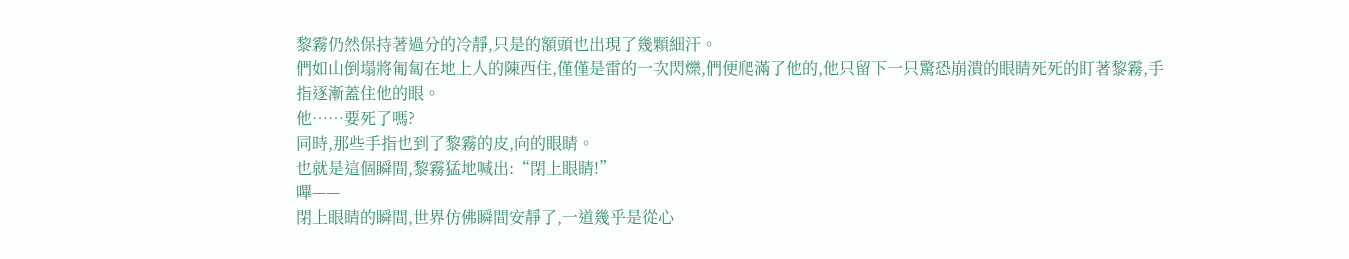黎霧仍然保持著過分的冷靜,只是的額頭也出現了幾顆細汗。
們如山倒塌將匍匐在地上人的陳西住,僅僅是雷的一次閃爍,們便爬滿了他的,他只留下一只驚恐崩潰的眼睛死死的盯著黎霧,手指逐漸蓋住他的眼。
他……要死了嗎?
同時,那些手指也到了黎霧的皮,向的眼睛。
也就是這個瞬間,黎霧猛地喊出:“閉上眼睛!”
嗶——
閉上眼睛的瞬間,世界仿佛瞬間安靜了,一道幾乎是從心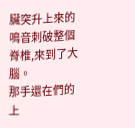臟突升上來的鳴音刺破整個脊椎,來到了大腦。
那手還在們的上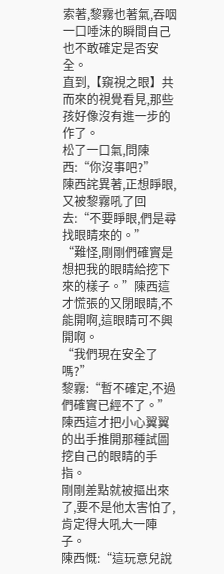索著,黎霧也著氣,吞咽一口唾沫的瞬間自己也不敢確定是否安全。
直到,【窺視之眼】共而來的視覺看見,那些孩好像沒有進一步的作了。
松了一口氣,問陳西:“你沒事吧?”
陳西詫異著,正想睜眼,又被黎霧吼了回去:“不要睜眼,們是尋找眼睛來的。”
“難怪,剛剛們確實是想把我的眼睛給挖下來的樣子。”陳西這才慌張的又閉眼睛,不能開啊,這眼睛可不興開啊。
“我們現在安全了嗎?”
黎霧:“暫不確定,不過們確實已經不了。”
陳西這才把小心翼翼的出手推開那種試圖挖自己的眼睛的手指。
剛剛差點就被摳出來了,要不是他太害怕了,肯定得大吼大一陣子。
陳西慨:“這玩意兒說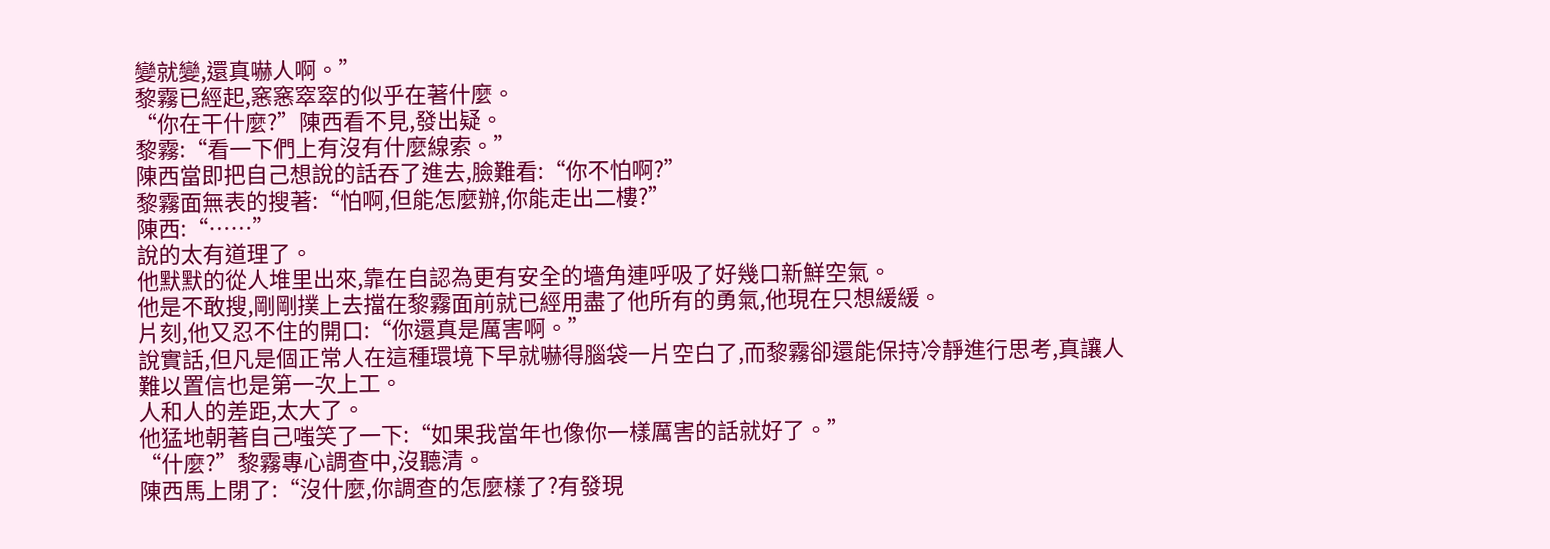變就變,還真嚇人啊。”
黎霧已經起,窸窸窣窣的似乎在著什麼。
“你在干什麼?”陳西看不見,發出疑。
黎霧:“看一下們上有沒有什麼線索。”
陳西當即把自己想說的話吞了進去,臉難看:“你不怕啊?”
黎霧面無表的搜著:“怕啊,但能怎麼辦,你能走出二樓?”
陳西:“……”
說的太有道理了。
他默默的從人堆里出來,靠在自認為更有安全的墻角連呼吸了好幾口新鮮空氣。
他是不敢搜,剛剛撲上去擋在黎霧面前就已經用盡了他所有的勇氣,他現在只想緩緩。
片刻,他又忍不住的開口:“你還真是厲害啊。”
說實話,但凡是個正常人在這種環境下早就嚇得腦袋一片空白了,而黎霧卻還能保持冷靜進行思考,真讓人難以置信也是第一次上工。
人和人的差距,太大了。
他猛地朝著自己嗤笑了一下:“如果我當年也像你一樣厲害的話就好了。”
“什麼?”黎霧專心調查中,沒聽清。
陳西馬上閉了:“沒什麼,你調查的怎麼樣了?有發現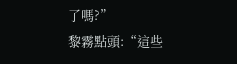了嗎?”
黎霧點頭:“這些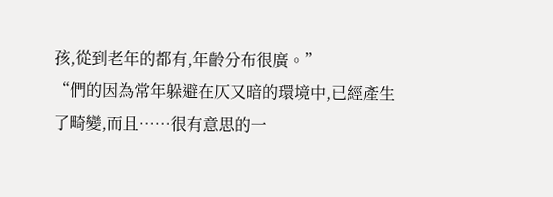孩,從到老年的都有,年齡分布很廣。”
“們的因為常年躲避在仄又暗的環境中,已經產生了畸變,而且……很有意思的一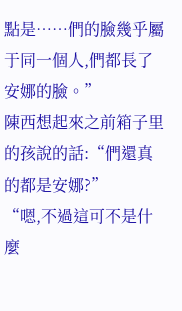點是……們的臉幾乎屬于同一個人,們都長了安娜的臉。”
陳西想起來之前箱子里的孩說的話:“們還真的都是安娜?”
“嗯,不過這可不是什麼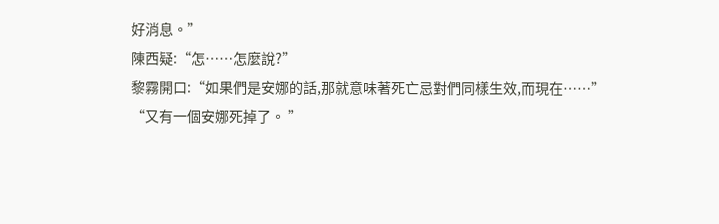好消息。”
陳西疑:“怎……怎麼說?”
黎霧開口:“如果們是安娜的話,那就意味著死亡忌對們同樣生效,而現在……”
“又有一個安娜死掉了。 ”